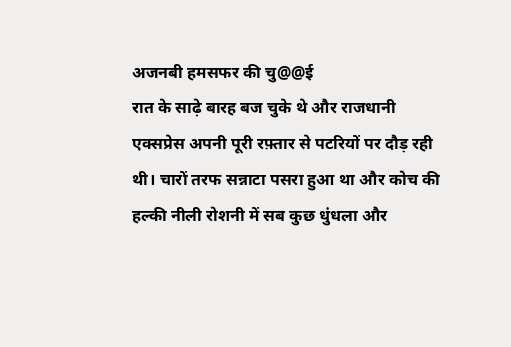अजनबी हमसफर की चु@@ई
रात के साढ़े बारह बज चुके थे और राजधानी एक्सप्रेस अपनी पूरी रफ़्तार से पटरियों पर दौड़ रही थी। चारों तरफ सन्नाटा पसरा हुआ था और कोच की हल्की नीली रोशनी में सब कुछ धुंधला और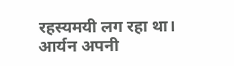रहस्यमयी लग रहा था। आर्यन अपनी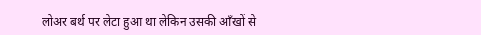लोअर बर्थ पर लेटा हुआ था लेकिन उसकी आँखों से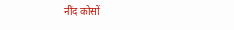नींद कोसों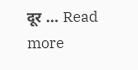दूर … Read more